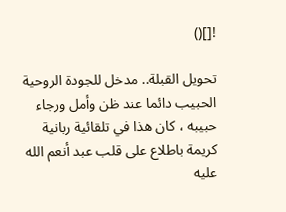![]()

تحويل القبلة.. مدخل للجودة الروحية
الحبيب دائما عند ظن وأمل ورجاء حبيبه ، كان هذا في تلقائية ربانية كريمة باطلاع على قلب عبد أنعم الله عليه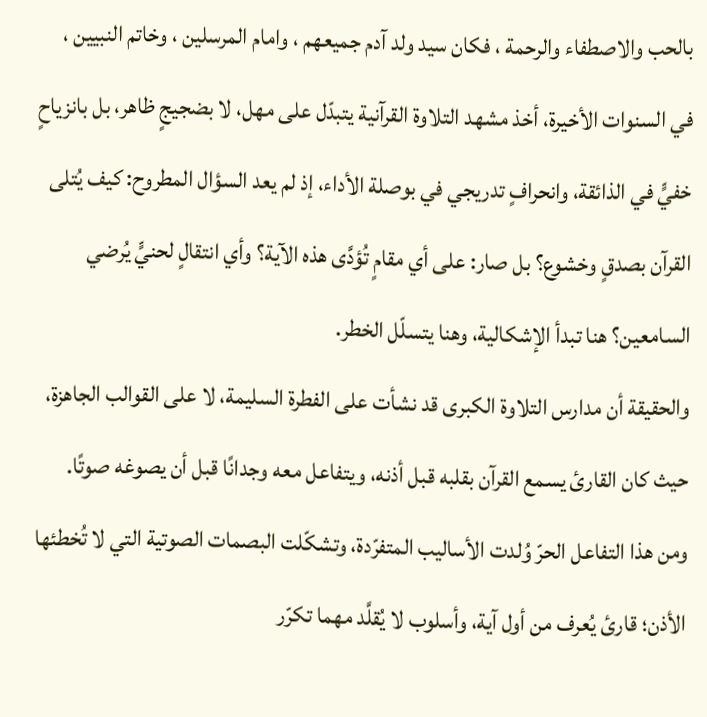بالحب والاصطفاء والرحمة ، فكان سيد ولد آدم جميعهم ، وامام المرسلين ، وخاتم النبيين ،
في السنوات الأخيرة، أخذ مشهد التلاوة القرآنية يتبدّل على مهل، لا بضجيجٍ ظاهر، بل بانزياحٍ خفيٍّ في الذائقة، وانحرافٍ تدريجي في بوصلة الأداء، إذ لم يعد السؤال المطروح: كيف يُتلى القرآن بصدقٍ وخشوع؟ بل صار: على أي مقامٍ تُؤدَّى هذه الآية؟ وأي انتقالٍ لحنيٍّ يُرضي السامعين؟ هنا تبدأ الإشكالية، وهنا يتسلّل الخطر.
والحقيقة أن مدارس التلاوة الكبرى قد نشأت على الفطرة السليمة، لا على القوالب الجاهزة، حيث كان القارئ يسمع القرآن بقلبه قبل أذنه، ويتفاعل معه وجدانًا قبل أن يصوغه صوتًا.
ومن هذا التفاعل الحرّ وُلدت الأساليب المتفرّدة، وتشكّلت البصمات الصوتية التي لا تُخطئها الأذن؛ قارئ يُعرف من أول آية، وأسلوب لا يُقلَّد مهما تكرّر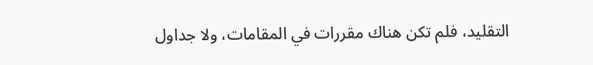التقليد، فلم تكن هناك مقررات في المقامات، ولا جداول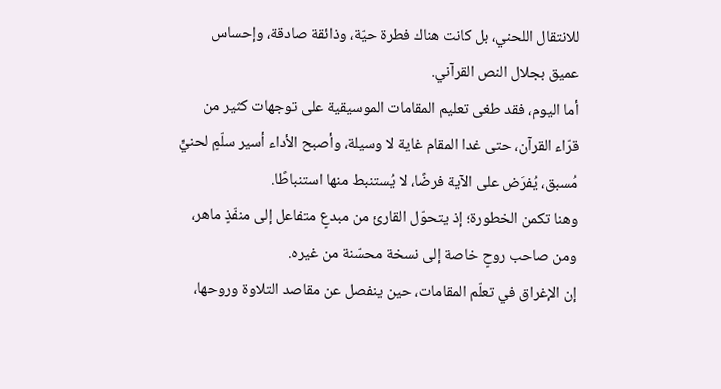للانتقال اللحني، بل كانت هناك فطرة حيّة، وذائقة صادقة، وإحساس عميق بجلال النص القرآني.
أما اليوم، فقد طغى تعليم المقامات الموسيقية على توجهات كثير من قرّاء القرآن، حتى غدا المقام غاية لا وسيلة، وأصبح الأداء أسير سلّمٍ لحنيٍّ مُسبق، يُفرَض على الآية فرضًا، لا يُستنبط منها استنباطًا.
وهنا تكمن الخطورة؛ إذ يتحوّل القارئ من مبدعٍ متفاعل إلى منفّذٍ ماهر، ومن صاحب روحٍ خاصة إلى نسخة محسّنة من غيره.
إن الإغراق في تعلّم المقامات، حين ينفصل عن مقاصد التلاوة وروحها،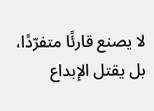لا يصنع قارئًا متفرّدًا، بل يقتل الإبداع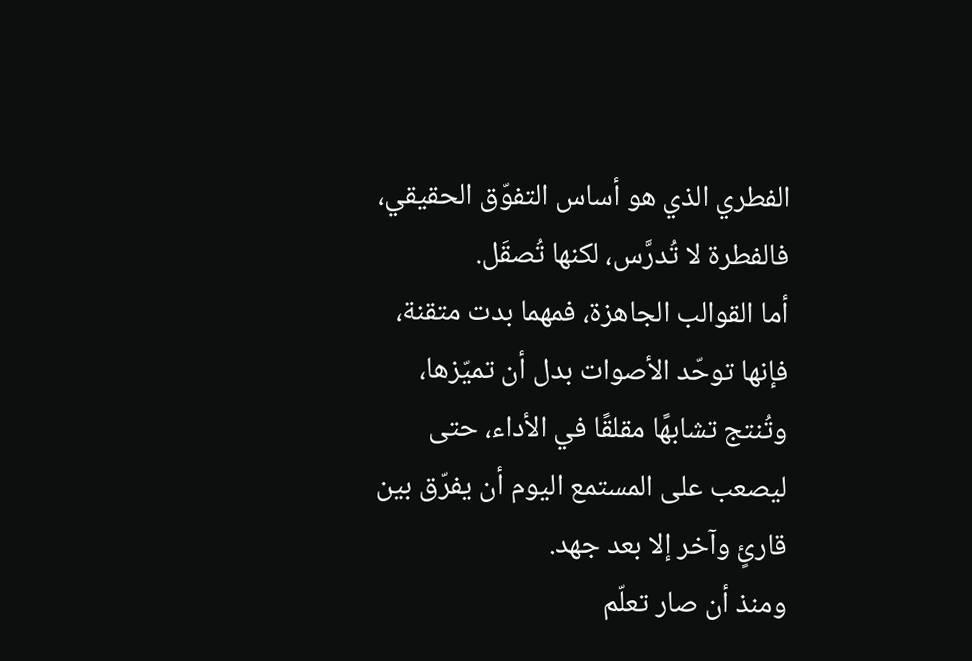الفطري الذي هو أساس التفوّق الحقيقي، فالفطرة لا تُدرَّس، لكنها تُصقَل.
أما القوالب الجاهزة، فمهما بدت متقنة، فإنها توحّد الأصوات بدل أن تميّزها، وتُنتج تشابهًا مقلقًا في الأداء، حتى ليصعب على المستمع اليوم أن يفرّق بين قارئٍ وآخر إلا بعد جهد.
ومنذ أن صار تعلّم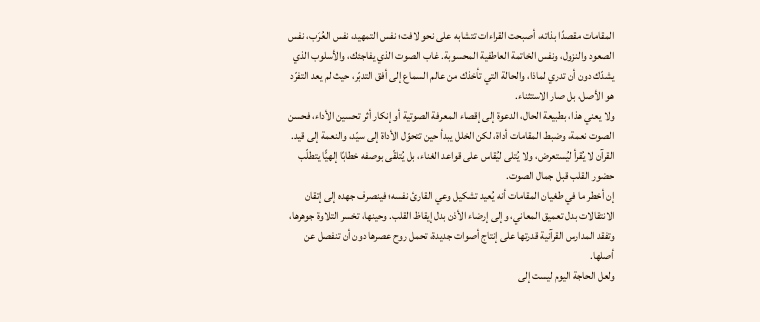المقامات مقصدًا بذاته، أصبحت القراءات تتشابه على نحو لافت؛ نفس التمهيد، نفس العُرَب، نفس الصعود والنزول، ونفس الخاتمة العاطفية المحسوبة. غاب الصوت الذي يفاجئك، والأسلوب الذي يشدّك دون أن تدري لماذا، والحالة التي تأخذك من عالم السماع إلى أفق التدبّر، حيث لم يعد التفرّد هو الأصل، بل صار الاستثناء.
ولا يعني هذا، بطبيعة الحال، الدعوة إلى إقصاء المعرفة الصوتية أو إنكار أثر تحسين الأداء، فحسن الصوت نعمة، وضبط المقامات أداة، لكن الخلل يبدأ حين تتحوّل الأداة إلى سيّد، والنعمة إلى قيد. القرآن لا يُقرأ ليُستعرض، ولا يُتلى ليُقاس على قواعد الغناء، بل يُتلقّى بوصفه خطابًا إلهيًّا يتطلّب حضور القلب قبل جمال الصوت.
إن أخطر ما في طغيان المقامات أنه يُعيد تشكيل وعي القارئ نفسه؛ فينصرف جهده إلى إتقان الانتقالات بدل تعميق المعاني، وإلى إرضاء الأذن بدل إيقاظ القلب. وحينها، تخسر التلاوة جوهرها، وتفقد المدارس القرآنية قدرتها على إنتاج أصوات جديدة، تحمل روح عصرها دون أن تنفصل عن أصلها.
ولعل الحاجة اليوم ليست إلى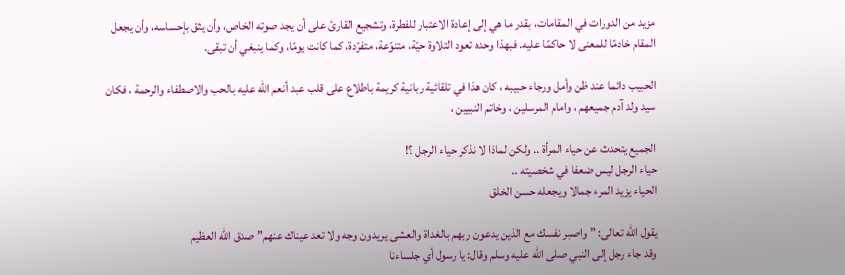مزيد من الدورات في المقامات، بقدر ما هي إلى إعادة الاعتبار للفطرة، وتشجيع القارئ على أن يجد صوته الخاص، وأن يثق بإحساسه، وأن يجعل المقام خادمًا للمعنى لا حاكمًا عليه. فبهذا وحده تعود التلاوة حيّة، متنوّعة، متفرّدة، كما كانت يومًا، وكما ينبغي أن تبقى.

الحبيب دائما عند ظن وأمل ورجاء حبيبه ، كان هذا في تلقائية ربانية كريمة باطلاع على قلب عبد أنعم الله عليه بالحب والاصطفاء والرحمة ، فكان سيد ولد آدم جميعهم ، وامام المرسلين ، وخاتم النبيين ،

الجميع يتحدث عن حياء المرأة .. ولكن لماذا لا نذكر حياء الرجل ؟!
حياء الرجل ليس ضعفا في شخصيته ..
الحياء يزيد المرء جمالا ويجعله حسن الخلق

يقول الله تعالى: ” واصبر نفسك مع الذين يدعون ربهم بالغداة والعشى يريدون وجه ولا تعد عيناك عنهم” صدق الله العظيم
وقد جاء رجل إلى النبي صلى الله عليه وسلم وقال: يا رسول أي جلساءنا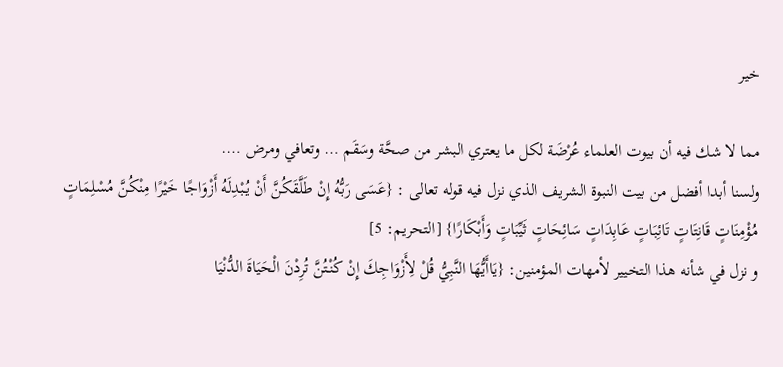خير

مما لا شك فيه أن بيوت العلماء عُرْضَة لكل ما يعتري البشر من صحَّة وسَقَم … وتعافي ومرض ….
ولسنا أبدا أفضل من بيت النبوة الشريف الذي نزل فيه قوله تعالى : {عَسَى رَبُّهُ إِنْ طَلَّقَكُنَّ أَنْ يُبْدِلَهُ أَزْوَاجًا خَيْرًا مِنْكُنَّ مُسْلِمَاتٍ مُؤْمِنَاتٍ قَانِتَاتٍ تَائِبَاتٍ عَابِدَاتٍ سَائِحَاتٍ ثَيِّبَاتٍ وَأَبْكَارًا} [التحريم: 5]
و نزل في شأنه هذا التخيير لأمهات المؤمنين: {يَاأَيُّهَا النَّبِيُّ قُلْ لِأَزْوَاجِكَ إِنْ كُنْتُنَّ تُرِدْنَ الْحَيَاةَ الدُّنْيَا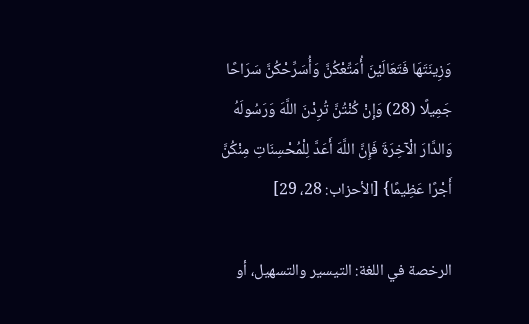وَزِينَتَهَا فَتَعَالَيْنَ أُمَتِّعْكُنَّ وَأُسَرِّحْكُنَّ سَرَاحًا جَمِيلًا (28) وَإِنْ كُنْتُنَّ تُرِدْنَ اللَّهَ وَرَسُولَهُ وَالدَّارَ الْآخِرَةَ فَإِنَّ اللَّهَ أَعَدَّ لِلْمُحْسِنَاتِ مِنْكُنَّ أَجْرًا عَظِيمًا} [الأحزاب: 28، 29]

الرخصة في اللغة: التيسير والتسهيل، أو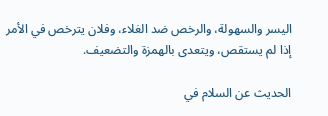اليسر والسهولة، والرخص ضد الغلاء، وفلان يترخص في الأمر إذا لم يستقص، ويتعدى بالهمزة والتضعيف.

الحديث عن السلام في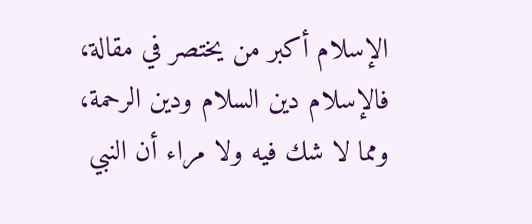الإسلام أكبر من يختصر في مقالة، فالإسلام دين السلام ودين الرحمة، ومما لا شك فيه ولا مراء أن النبي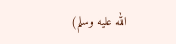الله عليه وسلم)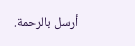أرسل بالرحمة.